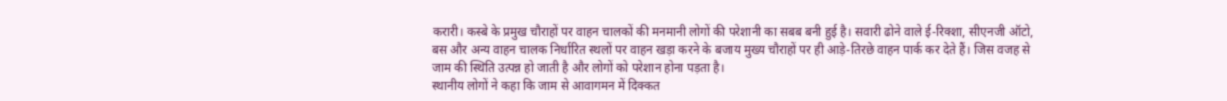करारी। कस्बे के प्रमुख चौराहों पर वाहन चालकों की मनमानी लोगों की परेशानी का सबब बनी हुई है। सवारी ढोने वाले ई-रिक्शा, सीएनजी ऑटो, बस और अन्य वाहन चालक निर्धारित स्थलों पर वाहन खड़ा करने के बजाय मुख्य चौराहों पर ही आड़े-तिरछे वाहन पार्क कर देते हैं। जिस वजह से जाम की स्थिति उत्पन्न हो जाती है और लोगों को परेशान होना पड़ता है।
स्थानीय लोगों ने कहा कि जाम से आवागमन में दिक्कत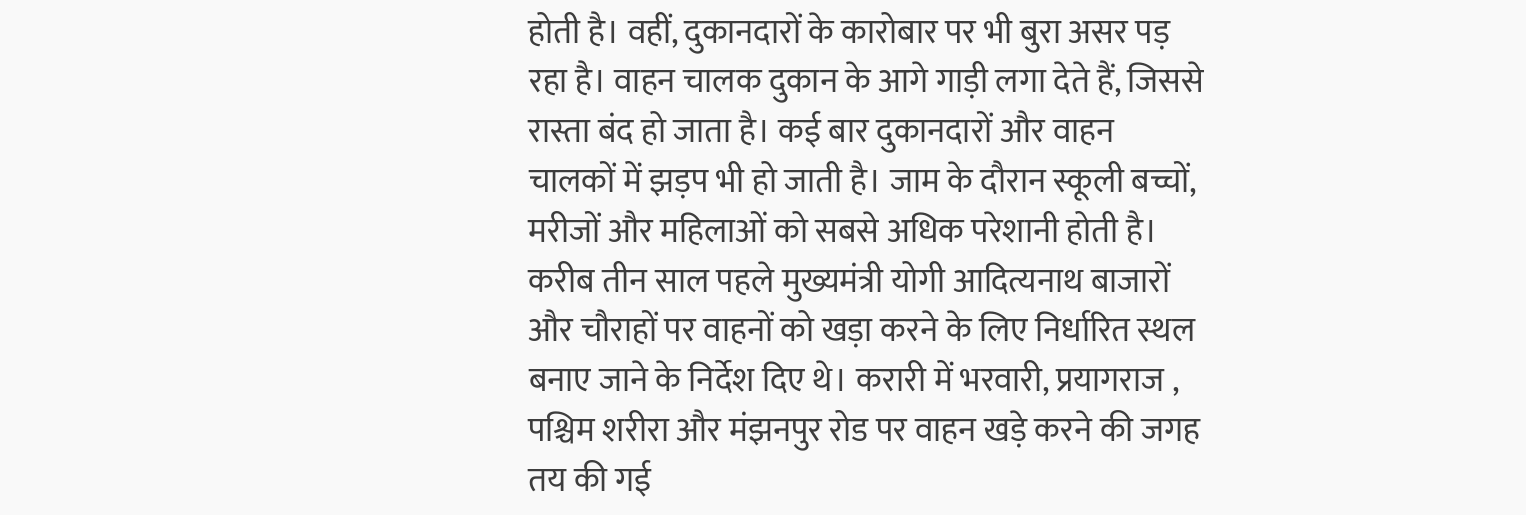होती है। वहीं, दुकानदारों के कारोबार पर भी बुरा असर पड़ रहा है। वाहन चालक दुकान के आगे गाड़ी लगा देते हैं, जिससे रास्ता बंद हो जाता है। कई बार दुकानदारों और वाहन चालकों में झड़प भी हो जाती है। जाम के दौरान स्कूली बच्चों, मरीजों और महिलाओं को सबसे अधिक परेशानी होती है।
करीब तीन साल पहले मुख्यमंत्री योगी आदित्यनाथ बाजारों और चौराहों पर वाहनों को खड़ा करने के लिए निर्धारित स्थल बनाए जाने के निर्देश दिए थे। करारी में भरवारी, प्रयागराज , पश्चिम शरीरा और मंझनपुर रोड पर वाहन खड़े करने की जगह तय की गई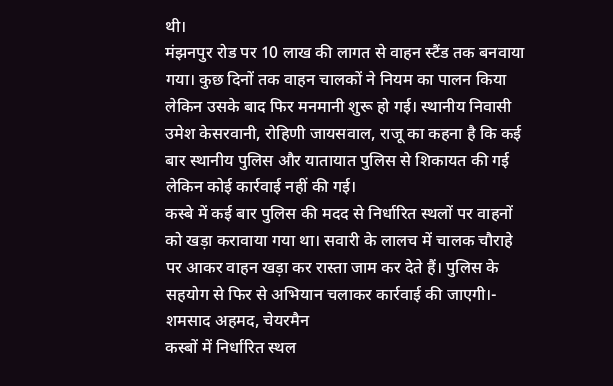थी।
मंझनपुर रोड पर 10 लाख की लागत से वाहन स्टैंड तक बनवाया गया। कुछ दिनों तक वाहन चालकों ने नियम का पालन किया लेकिन उसके बाद फिर मनमानी शुरू हो गई। स्थानीय निवासी उमेश केसरवानी, रोहिणी जायसवाल, राजू का कहना है कि कई बार स्थानीय पुलिस और यातायात पुलिस से शिकायत की गई लेकिन कोई कार्रवाई नहीं की गई।
कस्बे में कई बार पुलिस की मदद से निर्धारित स्थलों पर वाहनों को खड़ा करावाया गया था। सवारी के लालच में चालक चौराहे पर आकर वाहन खड़ा कर रास्ता जाम कर देते हैं। पुलिस के सहयोग से फिर से अभियान चलाकर कार्रवाई की जाएगी।- शमसाद अहमद, चेयरमैन
कस्बों में निर्धारित स्थल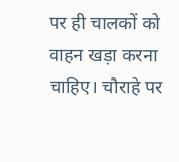पर ही चालकों को वाहन खड़ा करना चाहिए। चौराहे पर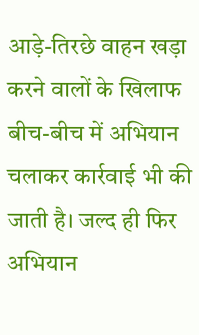आड़े-तिरछे वाहन खड़ा करने वालों के खिलाफ बीच-बीच में अभियान चलाकर कार्रवाई भी की जाती है। जल्द ही फिर अभियान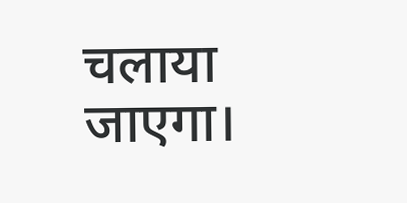चलाया जाएगा।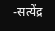-सत्येंद्र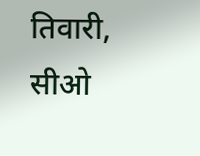तिवारी, सीओ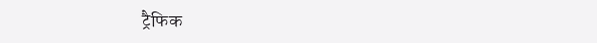ट्रैफिक